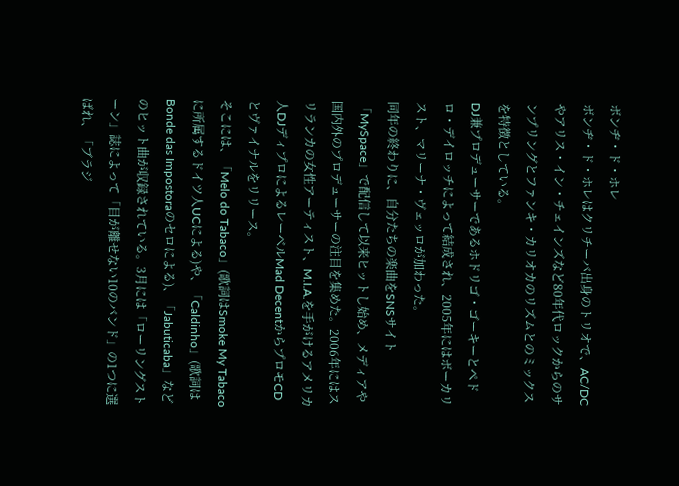ボンヂ・ド・ホレ
ボンヂ・ド・ホレはクリチーバ出身のトリオで、AC/DCやアリス・イン・チェインズなど80年代ロックからのサンプリングとファンキ・カリオカのリズムとのミックスを特徴としている。
DJ兼プロデューサーであるホドリゴ・ゴーキーとペドロ・デイロッチによって結成され、2005年にはボーカリスト、マリーナ・ヴェッロが加わった。
同年の終わりに、自分たちの楽曲をSNSサイト「MySpace」で配信して以来ヒットし始め、メディアや国内外のプロデューサーの注目を集めた。2006年にはスリランカの女性アーティスト、M.I.A.を手がけるアメリカ人DJディプロによるレーベルMad DecentからプロモCDとヴァイナルをリリース。
そこには、「Melo do Tabaco」(歌詞はSmoke My Tabacoに所属するドイツ人UCによる)や、「Caldinho」(歌詞はBonde das Impostoraのセロによる)、「Jabuticaba」などのヒット曲が収録されている。3月には「ローリングストーン」誌によって「目が離せない10のバンド」の1つに選ばれ、「ブラジ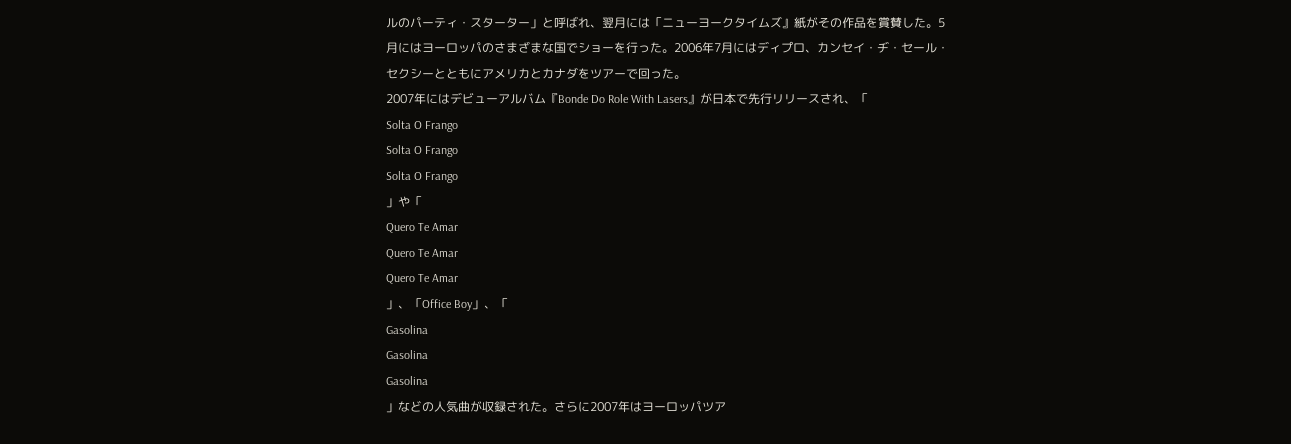ルのパーティ・スターター」と呼ばれ、翌月には「ニューヨークタイムズ』紙がその作品を賞賛した。5月にはヨーロッパのさまざまな国でショーを行った。2006年7月にはディプロ、カンセイ・ヂ・セール・セクシーとともにアメリカとカナダをツアーで回った。
2007年にはデビューアルバム『Bonde Do Role With Lasers』が日本で先行リリースされ、「
Solta O Frango
Solta O Frango
Solta O Frango
」や「
Quero Te Amar
Quero Te Amar
Quero Te Amar
」、「Office Boy」、「
Gasolina
Gasolina
Gasolina
」などの人気曲が収録された。さらに2007年はヨーロッパツア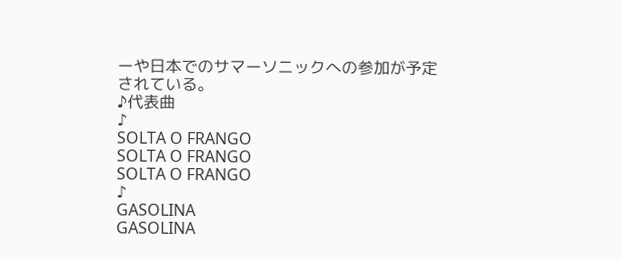ーや日本でのサマーソニックへの参加が予定されている。
♪代表曲
♪
SOLTA O FRANGO
SOLTA O FRANGO
SOLTA O FRANGO
♪
GASOLINA
GASOLINA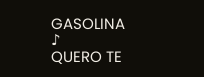GASOLINA
♪
QUERO TE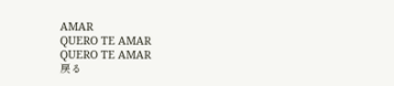AMAR
QUERO TE AMAR
QUERO TE AMAR
戻る